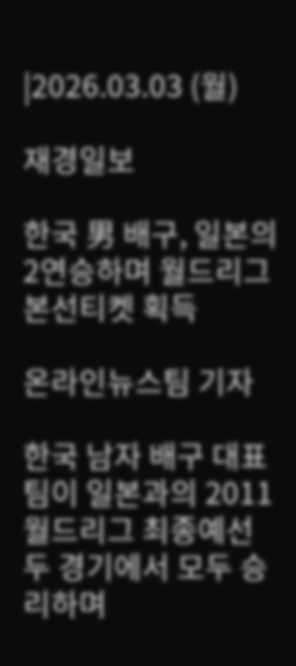|2026.03.03 (월)

재경일보

한국 男 배구, 일본의 2연승하며 월드리그 본선티켓 획득

온라인뉴스팀 기자

한국 남자 배구 대표팀이 일본과의 2011 월드리그 최종예선 두 경기에서 모두 승리하며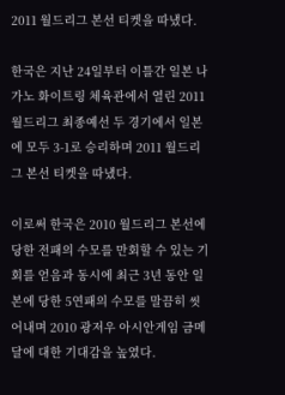2011 월드리그 본선 티켓을 따냈다.

한국은 지난 24일부터 이틀간 일본 나가노 화이트링 체육관에서 열린 2011 월드리그 최종예선 두 경기에서 일본에 모두 3-1로 승리하며 2011 월드리그 본선 티켓을 따냈다.

이로써 한국은 2010 월드리그 본선에 당한 전패의 수모를 만회할 수 있는 기회를 얻음과 동시에 최근 3년 동안 일본에 당한 5연패의 수모를 말끔히 씻어내며 2010 광저우 아시안게임 금메달에 대한 기대감을 높였다.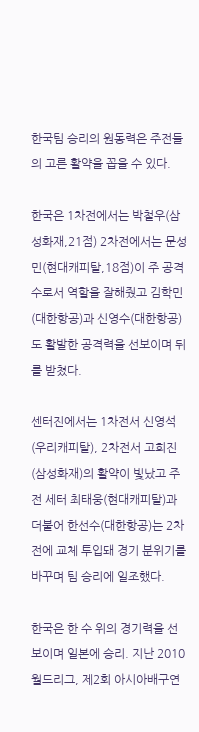한국팀 승리의 원동력은 주전들의 고른 활약을 꼽을 수 있다.

한국은 1차전에서는 박철우(삼성화재,21점) 2차전에서는 문성민(현대캐피탈,18점)이 주 공격수로서 역할을 잘해줬고 김학민(대한항공)과 신영수(대한항공)도 활발한 공격력을 선보이며 뒤를 받쳤다.

센터진에서는 1차전서 신영석(우리캐피탈), 2차전서 고희진(삼성화재)의 활약이 빛났고 주전 세터 최태웅(현대캐피탈)과 더불어 한선수(대한항공)는 2차전에 교체 투입돼 경기 분위기를 바꾸며 팀 승리에 일조했다.

한국은 한 수 위의 경기력을 선보이며 일본에 승리. 지난 2010 월드리그, 제2회 아시아배구연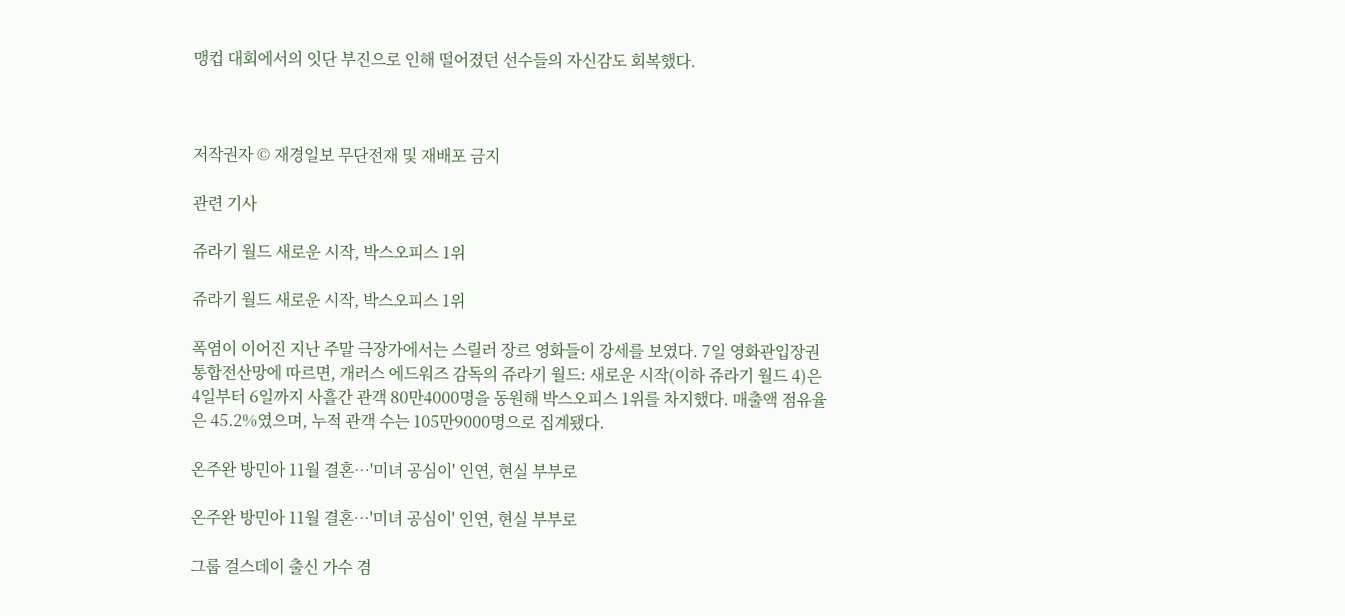맹컵 대회에서의 잇단 부진으로 인해 떨어졌던 선수들의 자신감도 회복했다.



저작권자 © 재경일보 무단전재 및 재배포 금지

관련 기사

쥬라기 월드 새로운 시작, 박스오피스 1위

쥬라기 월드 새로운 시작, 박스오피스 1위

폭염이 이어진 지난 주말 극장가에서는 스릴러 장르 영화들이 강세를 보였다. 7일 영화관입장권 통합전산망에 따르면, 개러스 에드워즈 감독의 쥬라기 월드: 새로운 시작(이하 쥬라기 월드 4)은 4일부터 6일까지 사흘간 관객 80만4000명을 동원해 박스오피스 1위를 차지했다. 매출액 점유율은 45.2%였으며, 누적 관객 수는 105만9000명으로 집계됐다.

온주완 방민아 11월 결혼…'미녀 공심이' 인연, 현실 부부로

온주완 방민아 11월 결혼…'미녀 공심이' 인연, 현실 부부로

그룹 걸스데이 출신 가수 겸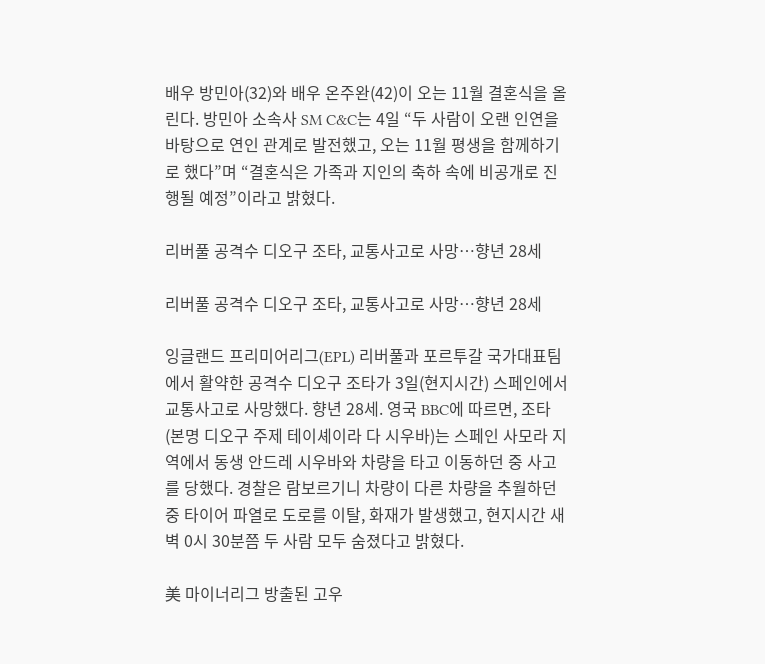배우 방민아(32)와 배우 온주완(42)이 오는 11월 결혼식을 올린다. 방민아 소속사 SM C&C는 4일 “두 사람이 오랜 인연을 바탕으로 연인 관계로 발전했고, 오는 11월 평생을 함께하기로 했다”며 “결혼식은 가족과 지인의 축하 속에 비공개로 진행될 예정”이라고 밝혔다.

리버풀 공격수 디오구 조타, 교통사고로 사망…향년 28세

리버풀 공격수 디오구 조타, 교통사고로 사망…향년 28세

잉글랜드 프리미어리그(EPL) 리버풀과 포르투갈 국가대표팀에서 활약한 공격수 디오구 조타가 3일(현지시간) 스페인에서 교통사고로 사망했다. 향년 28세. 영국 BBC에 따르면, 조타(본명 디오구 주제 테이셰이라 다 시우바)는 스페인 사모라 지역에서 동생 안드레 시우바와 차량을 타고 이동하던 중 사고를 당했다. 경찰은 람보르기니 차량이 다른 차량을 추월하던 중 타이어 파열로 도로를 이탈, 화재가 발생했고, 현지시간 새벽 0시 30분쯤 두 사람 모두 숨졌다고 밝혔다.

美 마이너리그 방출된 고우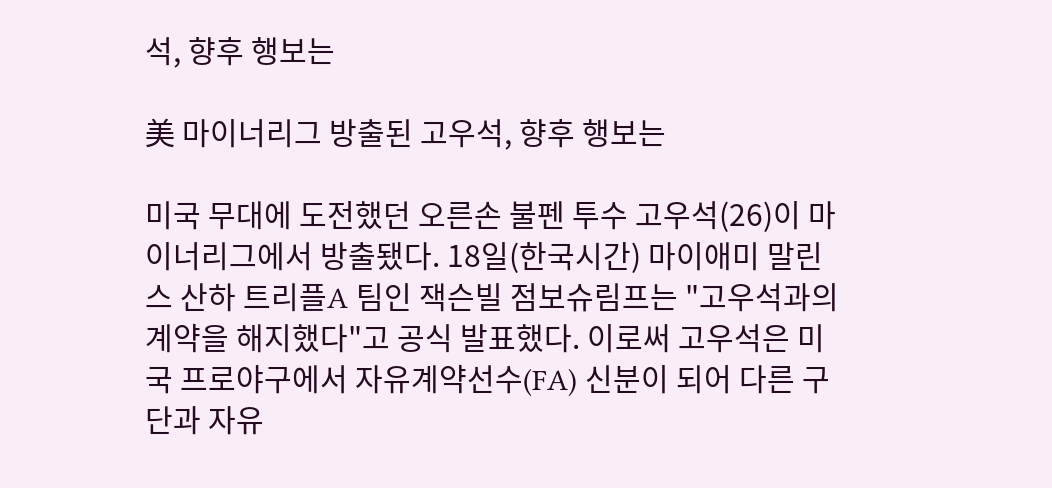석, 향후 행보는

美 마이너리그 방출된 고우석, 향후 행보는

미국 무대에 도전했던 오른손 불펜 투수 고우석(26)이 마이너리그에서 방출됐다. 18일(한국시간) 마이애미 말린스 산하 트리플A 팀인 잭슨빌 점보슈림프는 "고우석과의 계약을 해지했다"고 공식 발표했다. 이로써 고우석은 미국 프로야구에서 자유계약선수(FA) 신분이 되어 다른 구단과 자유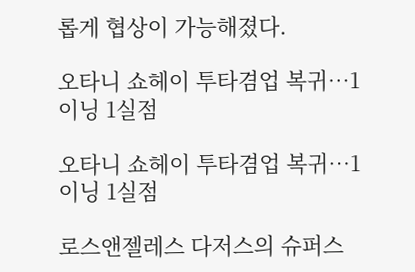롭게 협상이 가능해졌다.

오타니 쇼헤이 투타겸업 복귀…1이닝 1실점

오타니 쇼헤이 투타겸업 복귀…1이닝 1실점

로스앤젤레스 다저스의 슈퍼스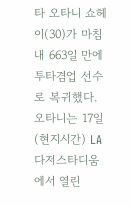타 오타니 쇼헤이(30)가 마침내 663일 만에 투타겸업 선수로 복귀했다. 오타니는 17일(현지시간) LA 다저스타디움에서 열린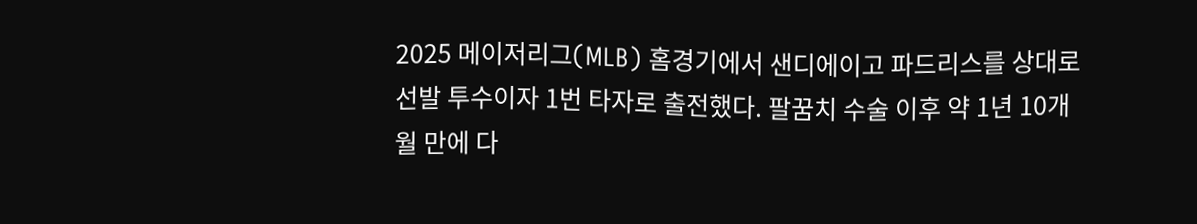2025 메이저리그(MLB) 홈경기에서 샌디에이고 파드리스를 상대로 선발 투수이자 1번 타자로 출전했다. 팔꿈치 수술 이후 약 1년 10개월 만에 다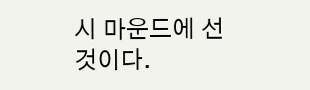시 마운드에 선 것이다.